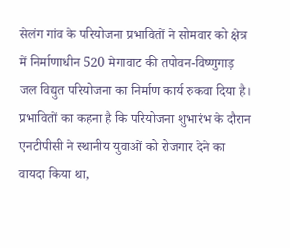सेलंग गांव के परियोजना प्रभावितों ने सोमवार को क्षेत्र में निर्माणाधीन 520 मेगावाट की तपोवन-विष्णुगाड़ जल विद्युत परियोजना का निर्माण कार्य रुकवा दिया है। प्रभावितों का कहना है कि परियोजना शुभारंभ के दौरान एनटीपीसी ने स्थानीय युवाओं को रोजगार देने का वायदा किया था,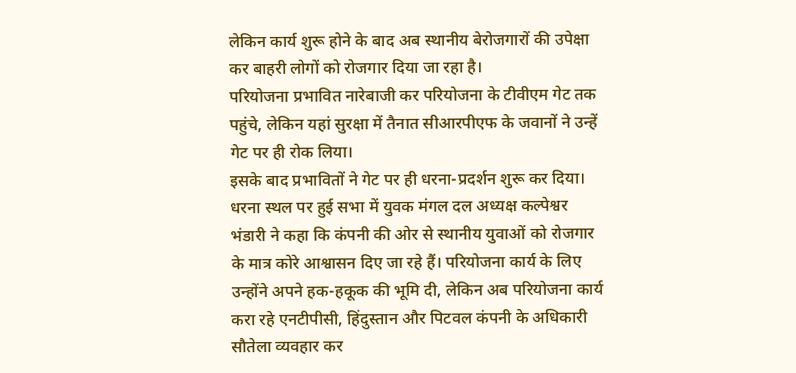लेकिन कार्य शुरू होने के बाद अब स्थानीय बेरोजगारों की उपेक्षा कर बाहरी लोगों को रोजगार दिया जा रहा है।
परियोजना प्रभावित नारेबाजी कर परियोजना के टीवीएम गेट तक पहुंचे, लेकिन यहां सुरक्षा में तैनात सीआरपीएफ के जवानों ने उन्हें गेट पर ही रोक लिया।
इसके बाद प्रभावितों ने गेट पर ही धरना-प्रदर्शन शुरू कर दिया। धरना स्थल पर हुई सभा में युवक मंगल दल अध्यक्ष कल्पेश्वर भंडारी ने कहा कि कंपनी की ओर से स्थानीय युवाओं को रोजगार के मात्र कोरे आश्वासन दिए जा रहे हैं। परियोजना कार्य के लिए उन्होंने अपने हक-हकूक की भूमि दी, लेकिन अब परियोजना कार्य करा रहे एनटीपीसी, हिंदुस्तान और पिटवल कंपनी के अधिकारी सौतेला व्यवहार कर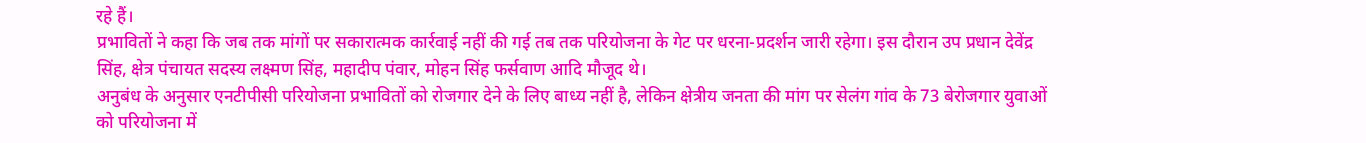रहे हैं।
प्रभावितों ने कहा कि जब तक मांगों पर सकारात्मक कार्रवाई नहीं की गई तब तक परियोजना के गेट पर धरना-प्रदर्शन जारी रहेगा। इस दौरान उप प्रधान देवेंद्र सिंह, क्षेत्र पंचायत सदस्य लक्ष्मण सिंह, महादीप पंवार, मोहन सिंह फर्सवाण आदि मौजूद थे।
अनुबंध के अनुसार एनटीपीसी परियोजना प्रभावितों को रोजगार देने के लिए बाध्य नहीं है, लेकिन क्षेत्रीय जनता की मांग पर सेलंग गांव के 73 बेरोजगार युवाओं को परियोजना में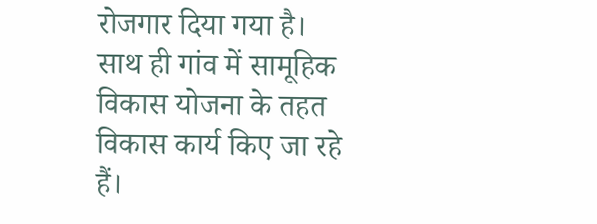रोजगार दिया गया है। साथ ही गांव में सामूहिक विकास योजना के तहत विकास कार्य किए जा रहे हैं।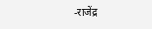-राजेंद्र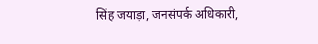सिंह जयाड़ा, जनसंपर्क अधिकारी,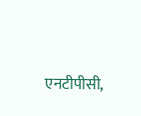एनटीपीसी,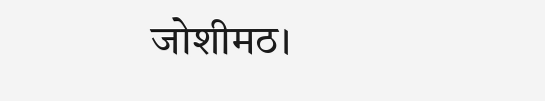जोशीमठ।